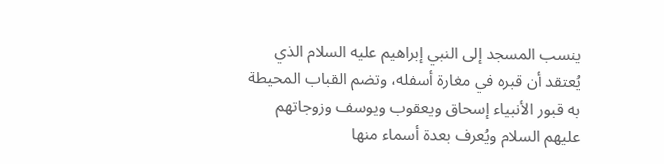ينسب المسجد إلى النبي إبراهيم عليه السلام الذي يُعتقد أن قبره في مغارة أسفله، وتضم القباب المحيطة به قبور الأنبياء إسحاق ويعقوب ويوسف وزوجاتهم عليهم السلام ويُعرف بعدة أسماء منها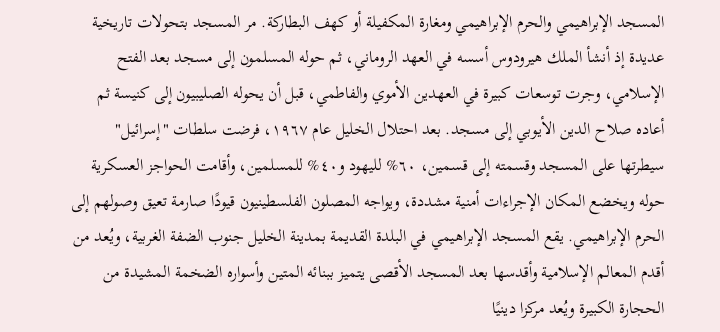المسجد الإبراهيمي والحرم الإبراهيمي ومغارة المكفيلة أو كهف البطاركة. مر المسجد بتحولات تاريخية عديدة إذ أنشأ الملك هيرودوس أسسه في العهد الروماني، ثم حوله المسلمون إلى مسجد بعد الفتح الإسلامي، وجرت توسعات كبيرة في العهدين الأموي والفاطمي، قبل أن يحوله الصليبيون إلى كنيسة ثم أعاده صلاح الدين الأيوبي إلى مسجد. بعد احتلال الخليل عام ١٩٦٧، فرضت سلطات "إسرائيل" سيطرتها على المسجد وقسمته إلى قسمين، ٦٠% لليهود و٤٠% للمسلمين، وأقامت الحواجز العسكرية حوله ويخضع المكان الإجراءات أمنية مشددة، ويواجه المصلون الفلسطينيون قيودًا صارمة تعيق وصولهم إلى الحرم الإبراهيمي. يقع المسجد الإبراهيمي في البلدة القديمة بمدينة الخليل جنوب الضفة الغربية، ويُعد من أقدم المعالم الإسلامية وأقدسها بعد المسجد الأقصى يتميز ببنائه المتين وأسواره الضخمة المشيدة من الحجارة الكبيرة ويُعد مركزا دينيًا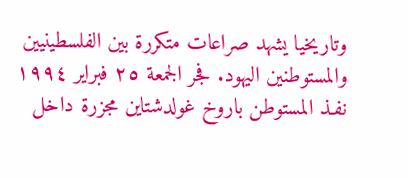وتاريخيا يشهد صراعات متكررة بين الفلسطينيين والمستوطنين اليهود. فجر الجمعة ٢٥ فبراير ١٩٩٤ نفـذ المستوطن باروخ غولدشتاين مجزرة داخل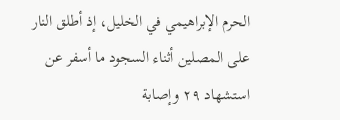الحرم الإبراهيمي في الخليل، إذ أطلق النار على المصلين أثناء السجود ما أسفر عن استشهاد ٢٩ وإصابة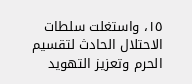١٥، واستغلت سلطات الاحتلال الحادث لتقسيم الحرم وتعزيز التهويد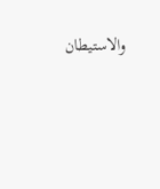والاستيطان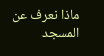ماذا نعرف عن المسجد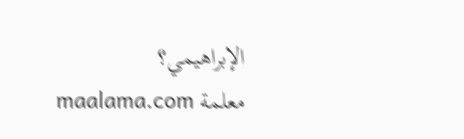الإبراهيمي؟
معلمة maalama.com